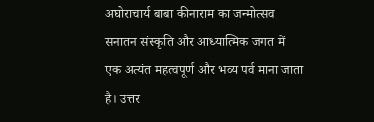अघोराचार्य बाबा कीनाराम का जन्मोत्सव सनातन संस्कृति और आध्यात्मिक जगत में एक अत्यंत महत्वपूर्ण और भव्य पर्व माना जाता है। उत्तर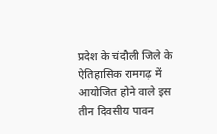प्रदेश के चंदौली जिले के ऐतिहासिक रामगढ़ में आयोजित होने वाले इस तीन दिवसीय पावन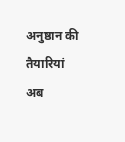अनुष्ठान की तैयारियां अब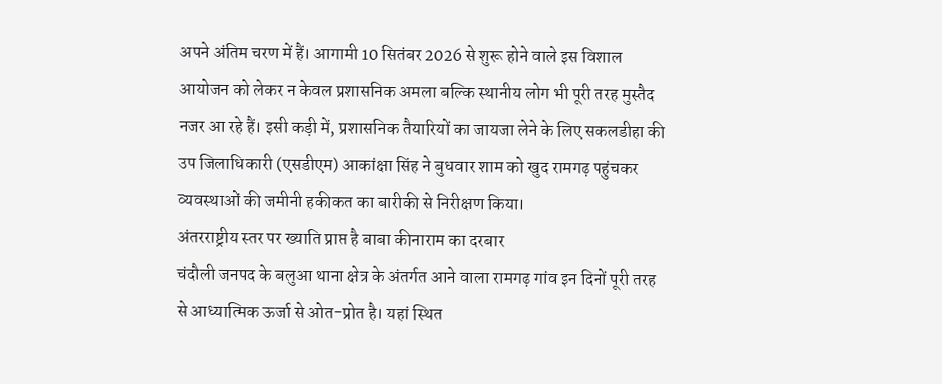अपने अंतिम चरण में हैं। आगामी 10 सितंबर 2026 से शुरू होने वाले इस विशाल आयोजन को लेकर न केवल प्रशासनिक अमला बल्कि स्थानीय लोग भी पूरी तरह मुस्तैद नजर आ रहे हैं। इसी कड़ी में, प्रशासनिक तैयारियों का जायजा लेने के लिए सकलडीहा की उप जिलाधिकारी (एसडीएम) आकांक्षा सिंह ने बुधवार शाम को खुद रामगढ़ पहुंचकर व्यवस्थाओं की जमीनी हकीकत का बारीकी से निरीक्षण किया।
अंतरराष्ट्रीय स्तर पर ख्याति प्राप्त है बाबा कीनाराम का दरबार
चंदौली जनपद के बलुआ थाना क्षेत्र के अंतर्गत आने वाला रामगढ़ गांव इन दिनों पूरी तरह से आध्यात्मिक ऊर्जा से ओत-प्रोत है। यहां स्थित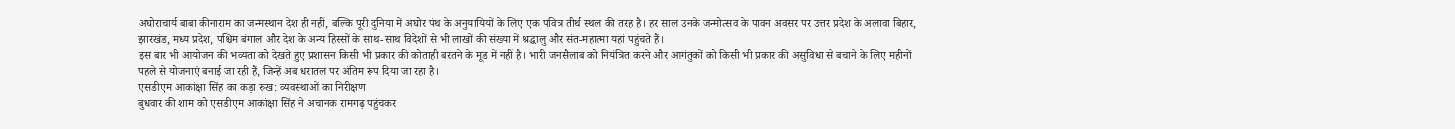अघोराचार्य बाबा कीनाराम का जन्मस्थान देश ही नहीं, बल्कि पूरी दुनिया में अघोर पंथ के अनुयायियों के लिए एक पवित्र तीर्थ स्थल की तरह है। हर साल उनके जन्मोत्सव के पावन अवसर पर उत्तर प्रदेश के अलावा बिहार, झारखंड, मध्य प्रदेश, पश्चिम बंगाल और देश के अन्य हिस्सों के साथ-साथ विदेशों से भी लाखों की संख्या में श्रद्धालु और संत-महात्मा यहां पहुंचते हैं।
इस बार भी आयोजन की भव्यता को देखते हुए प्रशासन किसी भी प्रकार की कोताही बरतने के मूड में नहीं है। भारी जनसैलाब को नियंत्रित करने और आगंतुकों को किसी भी प्रकार की असुविधा से बचाने के लिए महीनों पहले से योजनाएं बनाई जा रही हैं, जिन्हें अब धरातल पर अंतिम रूप दिया जा रहा है।
एसडीएम आकांक्षा सिंह का कड़ा रुख: व्यवस्थाओं का निरीक्षण
बुधवार की शाम को एसडीएम आकांक्षा सिंह ने अचानक रामगढ़ पहुंचकर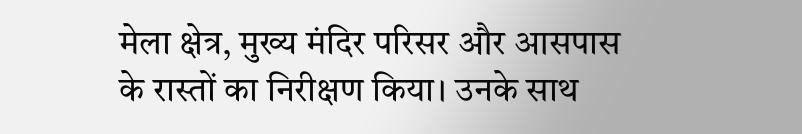मेला क्षेत्र, मुख्य मंदिर परिसर और आसपास के रास्तों का निरीक्षण किया। उनके साथ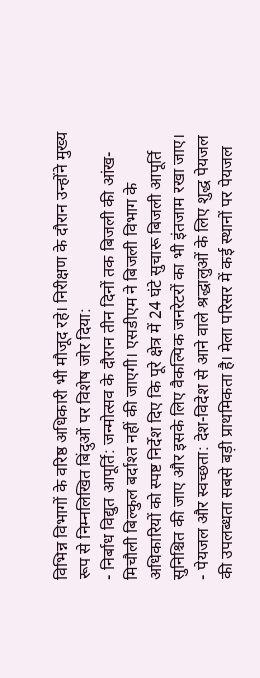विभिन्न विभागों के वरिष्ठ अधिकारी भी मौजूद रहे। निरीक्षण के दौरान उन्होंने मुख्य रूप से निम्नलिखित बिंदुओं पर विशेष जोर दिया:
- निर्बाध विद्युत आपूर्ति: जन्मोत्सव के दौरान तीन दिनों तक बिजली की आंख-मिचौली बिल्कुल बर्दाश्त नहीं की जाएगी। एसडीएम ने बिजली विभाग के अधिकारियों को स्पष्ट निर्देश दिए कि पूरे क्षेत्र में 24 घंटे सुचारू बिजली आपूर्ति सुनिश्चित की जाए और इसके लिए वैकल्पिक जनरेटरों का भी इंतजाम रखा जाए।
- पेयजल और स्वच्छता: देश-विदेश से आने वाले श्रद्धालुओं के लिए शुद्ध पेयजल की उपलब्धता सबसे बड़ी प्राथमिकता है। मेला परिसर में कई स्थानों पर पेयजल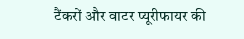टैंकरों और वाटर प्यूरीफायर की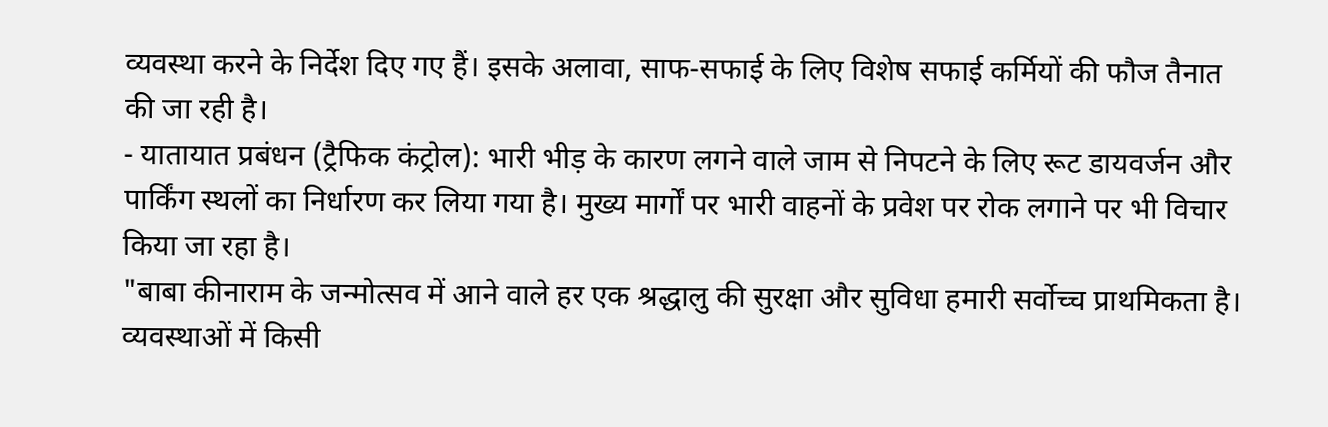व्यवस्था करने के निर्देश दिए गए हैं। इसके अलावा, साफ-सफाई के लिए विशेष सफाई कर्मियों की फौज तैनात की जा रही है।
- यातायात प्रबंधन (ट्रैफिक कंट्रोल): भारी भीड़ के कारण लगने वाले जाम से निपटने के लिए रूट डायवर्जन और पार्किंग स्थलों का निर्धारण कर लिया गया है। मुख्य मार्गों पर भारी वाहनों के प्रवेश पर रोक लगाने पर भी विचार किया जा रहा है।
"बाबा कीनाराम के जन्मोत्सव में आने वाले हर एक श्रद्धालु की सुरक्षा और सुविधा हमारी सर्वोच्च प्राथमिकता है। व्यवस्थाओं में किसी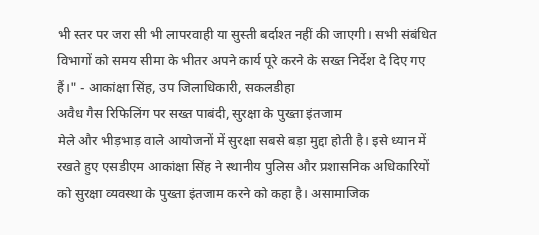भी स्तर पर जरा सी भी लापरवाही या सुस्ती बर्दाश्त नहीं की जाएगी। सभी संबंधित विभागों को समय सीमा के भीतर अपने कार्य पूरे करने के सख्त निर्देश दे दिए गए हैं।" - आकांक्षा सिंह, उप जिलाधिकारी, सकलडीहा
अवैध गैस रिफिलिंग पर सख्त पाबंदी, सुरक्षा के पुख्ता इंतजाम
मेले और भीड़भाड़ वाले आयोजनों में सुरक्षा सबसे बड़ा मुद्दा होती है। इसे ध्यान में रखते हुए एसडीएम आकांक्षा सिंह ने स्थानीय पुलिस और प्रशासनिक अधिकारियों को सुरक्षा व्यवस्था के पुख्ता इंतजाम करने को कहा है। असामाजिक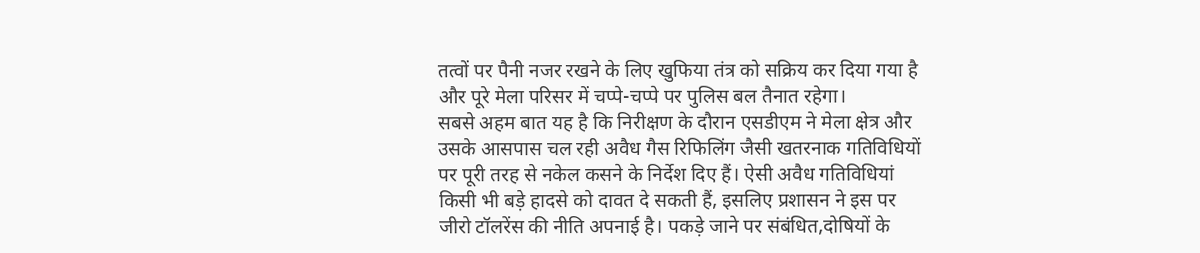तत्वों पर पैनी नजर रखने के लिए खुफिया तंत्र को सक्रिय कर दिया गया है और पूरे मेला परिसर में चप्पे-चप्पे पर पुलिस बल तैनात रहेगा।
सबसे अहम बात यह है कि निरीक्षण के दौरान एसडीएम ने मेला क्षेत्र और उसके आसपास चल रही अवैध गैस रिफिलिंग जैसी खतरनाक गतिविधियों पर पूरी तरह से नकेल कसने के निर्देश दिए हैं। ऐसी अवैध गतिविधियां किसी भी बड़े हादसे को दावत दे सकती हैं, इसलिए प्रशासन ने इस पर जीरो टॉलरेंस की नीति अपनाई है। पकड़े जाने पर संबंधित,दोषियों के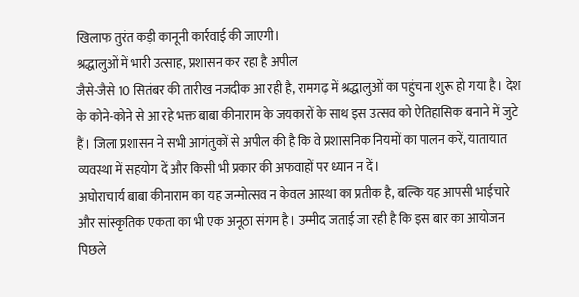खिलाफ तुरंत कड़ी कानूनी कार्रवाई की जाएगी।
श्रद्धालुओं में भारी उत्साह, प्रशासन कर रहा है अपील
जैसे-जैसे 10 सितंबर की तारीख नजदीक आ रही है, रामगढ़ में श्रद्धालुओं का पहुंचना शुरू हो गया है। देश के कोने-कोने से आ रहे भक्त बाबा कीनाराम के जयकारों के साथ इस उत्सव को ऐतिहासिक बनाने में जुटे हैं। जिला प्रशासन ने सभी आगंतुकों से अपील की है कि वे प्रशासनिक नियमों का पालन करें, यातायात व्यवस्था में सहयोग दें और किसी भी प्रकार की अफवाहों पर ध्यान न दें।
अघोराचार्य बाबा कीनाराम का यह जन्मोत्सव न केवल आस्था का प्रतीक है, बल्कि यह आपसी भाईचारे और सांस्कृतिक एकता का भी एक अनूठा संगम है। उम्मीद जताई जा रही है कि इस बार का आयोजन पिछले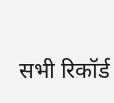सभी रिकॉर्ड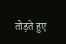तोड़ते हुए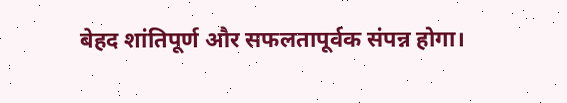बेहद शांतिपूर्ण और सफलतापूर्वक संपन्न होगा।